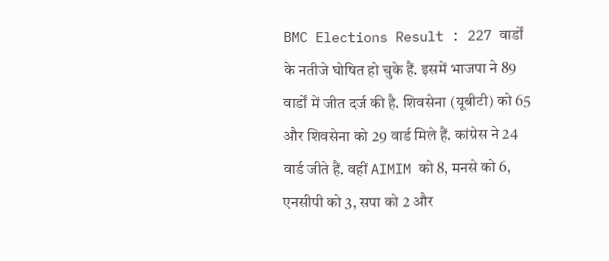BMC Elections Result : 227 वार्डों के नतीजे घोषित हो चुके हैं. इसमें भाजपा ने 89 वार्डों में जीत दर्ज की है. शिवसेना (यूबीटी) को 65 और शिवसेना को 29 वार्ड मिले हैं. कांग्रेस ने 24 वार्ड जीते हैं. वहीं AIMIM को 8, मनसे को 6, एनसीपी को 3, सपा को 2 और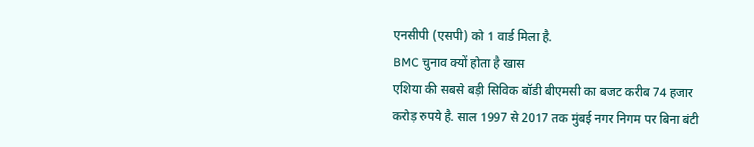एनसीपी (एसपी) को 1 वार्ड मिला है.
BMC चुनाव क्यों होता है खास
एशिया की सबसे बड़ी सिविक बॉडी बीएमसी का बजट करीब 74 हजार करोड़ रुपये है. साल 1997 से 2017 तक मुंबई नगर निगम पर बिना बंटी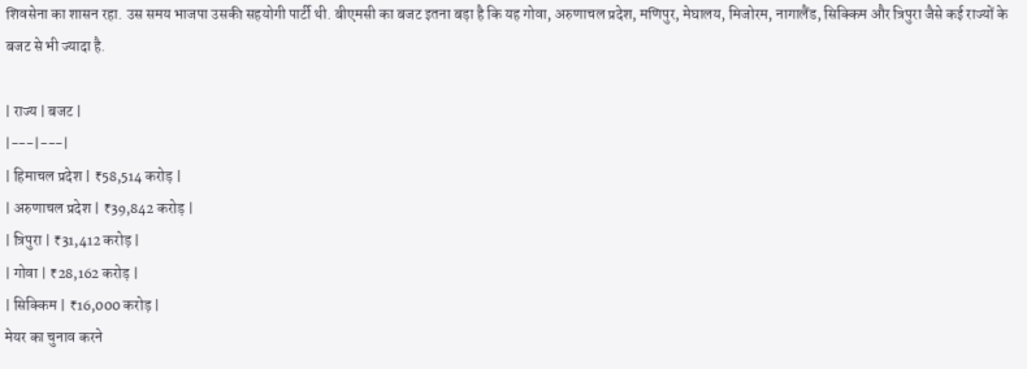शिवसेना का शासन रहा. उस समय भाजपा उसकी सहयोगी पार्टी थी. बीएमसी का बजट इतना बड़ा है कि यह गोवा, अरुणाचल प्रदेश, मणिपुर, मेघालय, मिजोरम, नागालैंड, सिक्किम और त्रिपुरा जैसे कई राज्यों के बजट से भी ज्यादा है.

| राज्य | बजट |
|---|---|
| हिमाचल प्रदेश | ₹58,514 करोड़ |
| अरुणाचल प्रदेश | ₹39,842 करोड़ |
| त्रिपुरा | ₹31,412 करोड़ |
| गोवा | ₹28,162 करोड़ |
| सिक्किम | ₹16,000 करोड़ |
मेयर का चुनाव करने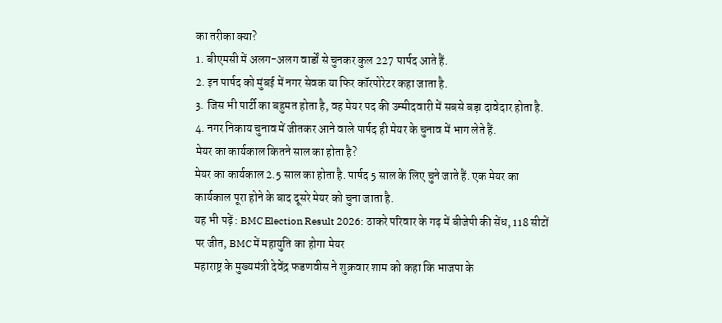का तरीका क्या?
1. बीएमसी में अलग-अलग वार्डों से चुनकर कुल 227 पार्षद आते हैं.
2. इन पार्षद को मुंबई में नगर सेवक या फिर कॉरपोरेटर कहा जाता है.
3. जिस भी पार्टी का बहुमत होता है, वह मेयर पद की उम्मीदवारी में सबसे बड़ा दावेदार होता है.
4. नगर निकाय चुनाव में जीतकर आने वाले पार्षद ही मेयर के चुनाव में भाग लेते हैं.
मेयर का कार्यकाल कितने साल का होता है?
मेयर का कार्यकाल 2.5 साल का होता है. पार्षद 5 साल के लिए चुने जाते हैं. एक मेयर का कार्यकाल पूरा होने के बाद दूसरे मेयर को चुना जाता है.
यह भी पढ़ें : BMC Election Result 2026: ठाकरे परिवार के गढ़ में बीजेपी की सेंध, 118 सीटों पर जीत, BMC में महायुति का होगा मेयर
महाराष्ट्र के मुख्यमंत्री देवेंद्र फडणवीस ने शुक्रवार शाम को कहा कि भाजपा के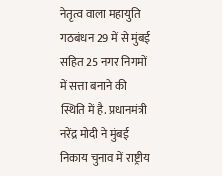नेतृत्व वाला महायुति गठबंधन 29 में से मुंबई सहित 25 नगर निगमों में सत्ता बनाने की स्थिति में है. प्रधानमंत्री नरेंद्र मोदी ने मुंबई निकाय चुनाव में राष्ट्रीय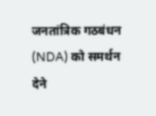जनतांत्रिक गठबंधन (NDA) को समर्थन देने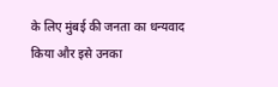के लिए मुंबई की जनता का धन्यवाद किया और इसे उनका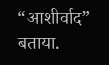“आशीर्वाद” बताया.